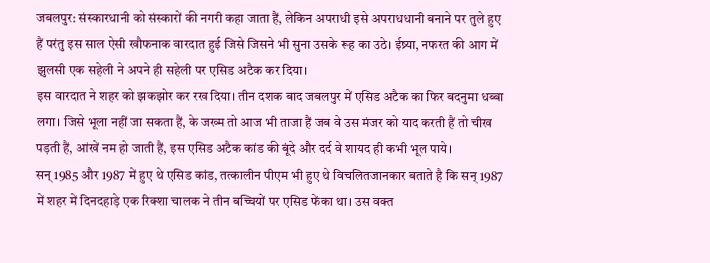जबलपुर: संस्कारधानी को संस्कारों की नगरी कहा जाता हैं, लेकिन अपराधी इसे अपराधधानी बनाने पर तुले हुए हैं परंतु इस साल ऐसी खौफनाक वारदात हुई जिसे जिसने भी सुना उसके रूह का उठे। ईष्र्या, नफरत की आग में झुलसी एक सहेली ने अपने ही सहेली पर एसिड अटैक कर दिया।
इस वारदात ने शहर को झकझोर कर रख दिया। तीन दशक बाद जबलपुर में एसिड अटैक का फिर बदनुमा धब्बा लगा। जिसे भूला नहीं जा सकता हैं, के जख्म तो आज भी ताजा हैं जब वे उस मंजर को याद करती हैं तो चीख पड़ती हैं, आंखें नम हो जाती हैं, इस एसिड अटैक कांड की बूंदे और दर्द वे शायद ही कभी भूल पाये।
सन् 1985 और 1987 में हुए थे एसिड कांड, तत्कालीन पीएम भी हुए थे विचलितजानकार बताते है कि सन् 1987 में शहर में दिनदहाड़े एक रिक्शा चालक ने तीन बच्चियों पर एसिड फेंका था। उस वक्त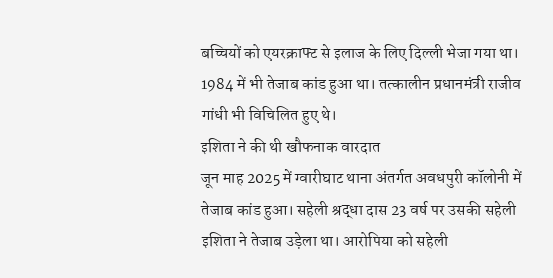बच्चियों को एयरक्राफ्ट से इलाज के लिए दिल्ली भेजा गया था। 1984 में भी तेजाब कांड हुआ था। तत्कालीन प्रधानमंत्री राजीव गांधी भी विचिलित हुए थे।
इशिता ने की थी खौफनाक वारदात
जून माह 2025 में ग्वारीघाट थाना अंतर्गत अवधपुरी कॉलोनी में तेजाब कांड हुआ। सहेली श्रद्धा दास 23 वर्ष पर उसकी सहेली इशिता ने तेजाब उड़ेला था। आरोपिया को सहेली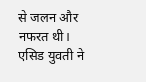से जलन और नफरत थी। एसिड युवती ने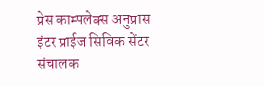प्रेस काम्पलेक्स अनुप्रास इंटर प्राईज सिविक सेंटर संचालक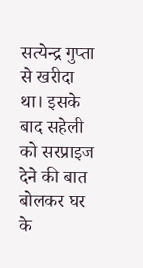सत्येन्द्र गुप्ता से खरीदा था। इसके बाद सहेली को सरप्राइज देने की बात बोलकर घर के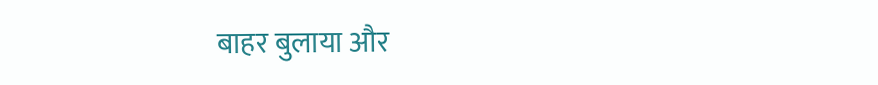बाहर बुलाया और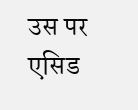उस पर एसिड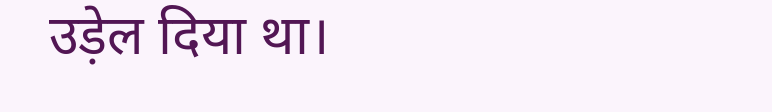उड़ेल दिया था।